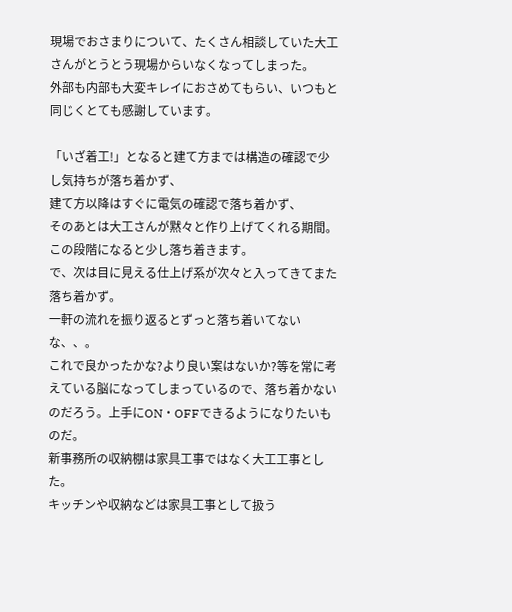現場でおさまりについて、たくさん相談していた大工さんがとうとう現場からいなくなってしまった。
外部も内部も大変キレイにおさめてもらい、いつもと同じくとても感謝しています。

「いざ着工!」となると建て方までは構造の確認で少し気持ちが落ち着かず、
建て方以降はすぐに電気の確認で落ち着かず、
そのあとは大工さんが黙々と作り上げてくれる期間。
この段階になると少し落ち着きます。
で、次は目に見える仕上げ系が次々と入ってきてまた落ち着かず。
一軒の流れを振り返るとずっと落ち着いてないな、、。
これで良かったかな?より良い案はないか?等を常に考えている脳になってしまっているので、落ち着かないのだろう。上手にON・OFFできるようになりたいものだ。
新事務所の収納棚は家具工事ではなく大工工事とした。
キッチンや収納などは家具工事として扱う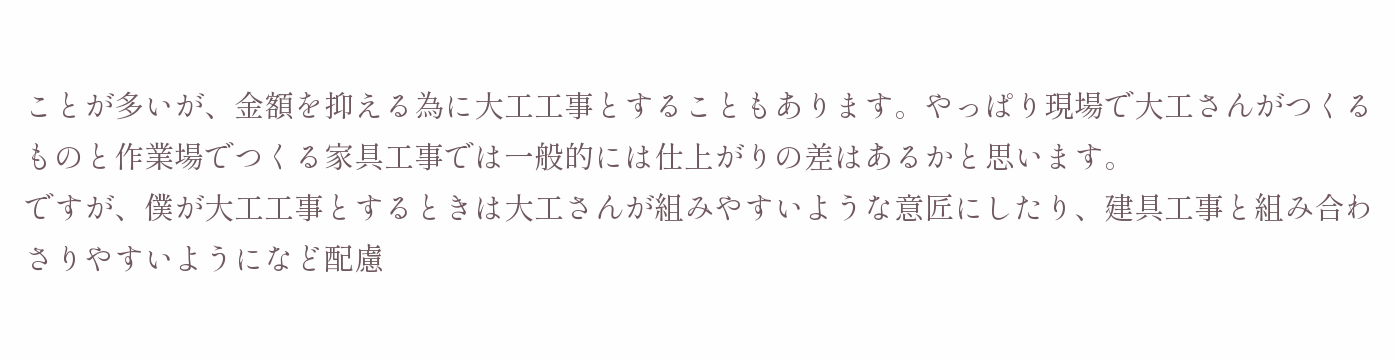ことが多いが、金額を抑える為に大工工事とすることもあります。やっぱり現場で大工さんがつくるものと作業場でつくる家具工事では一般的には仕上がりの差はあるかと思います。
ですが、僕が大工工事とするときは大工さんが組みやすいような意匠にしたり、建具工事と組み合わさりやすいようになど配慮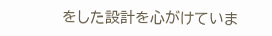をした設計を心がけていま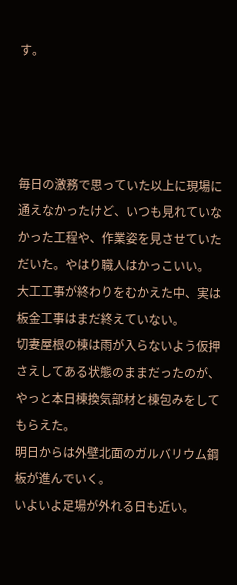す。




毎日の激務で思っていた以上に現場に通えなかったけど、いつも見れていなかった工程や、作業姿を見させていただいた。やはり職人はかっこいい。
大工工事が終わりをむかえた中、実は板金工事はまだ終えていない。
切妻屋根の棟は雨が入らないよう仮押さえしてある状態のままだったのが、やっと本日棟換気部材と棟包みをしてもらえた。
明日からは外壁北面のガルバリウム鋼板が進んでいく。
いよいよ足場が外れる日も近い。